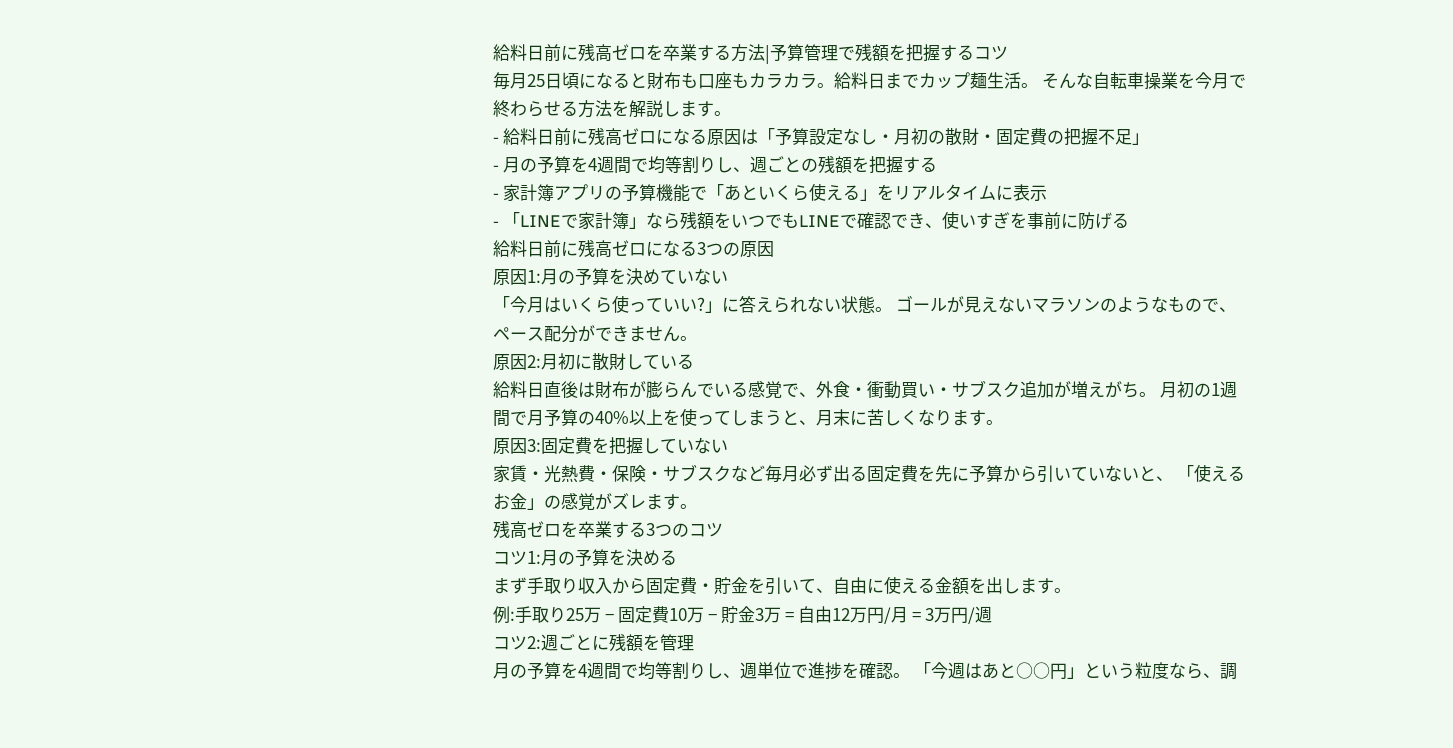給料日前に残高ゼロを卒業する方法|予算管理で残額を把握するコツ
毎月25日頃になると財布も口座もカラカラ。給料日までカップ麺生活。 そんな自転車操業を今月で終わらせる方法を解説します。
- 給料日前に残高ゼロになる原因は「予算設定なし・月初の散財・固定費の把握不足」
- 月の予算を4週間で均等割りし、週ごとの残額を把握する
- 家計簿アプリの予算機能で「あといくら使える」をリアルタイムに表示
- 「LINEで家計簿」なら残額をいつでもLINEで確認でき、使いすぎを事前に防げる
給料日前に残高ゼロになる3つの原因
原因1:月の予算を決めていない
「今月はいくら使っていい?」に答えられない状態。 ゴールが見えないマラソンのようなもので、ペース配分ができません。
原因2:月初に散財している
給料日直後は財布が膨らんでいる感覚で、外食・衝動買い・サブスク追加が増えがち。 月初の1週間で月予算の40%以上を使ってしまうと、月末に苦しくなります。
原因3:固定費を把握していない
家賃・光熱費・保険・サブスクなど毎月必ず出る固定費を先に予算から引いていないと、 「使えるお金」の感覚がズレます。
残高ゼロを卒業する3つのコツ
コツ1:月の予算を決める
まず手取り収入から固定費・貯金を引いて、自由に使える金額を出します。
例:手取り25万 − 固定費10万 − 貯金3万 = 自由12万円/月 = 3万円/週
コツ2:週ごとに残額を管理
月の予算を4週間で均等割りし、週単位で進捗を確認。 「今週はあと○○円」という粒度なら、調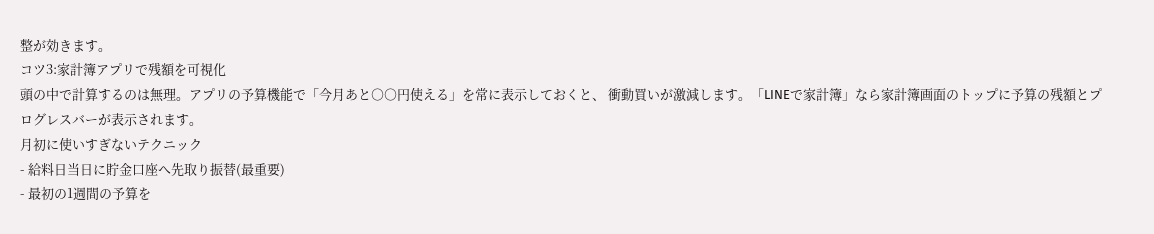整が効きます。
コツ3:家計簿アプリで残額を可視化
頭の中で計算するのは無理。アプリの予算機能で「今月あと○○円使える」を常に表示しておくと、 衝動買いが激減します。「LINEで家計簿」なら家計簿画面のトップに予算の残額とプログレスバーが表示されます。
月初に使いすぎないテクニック
- 給料日当日に貯金口座へ先取り振替(最重要)
- 最初の1週間の予算を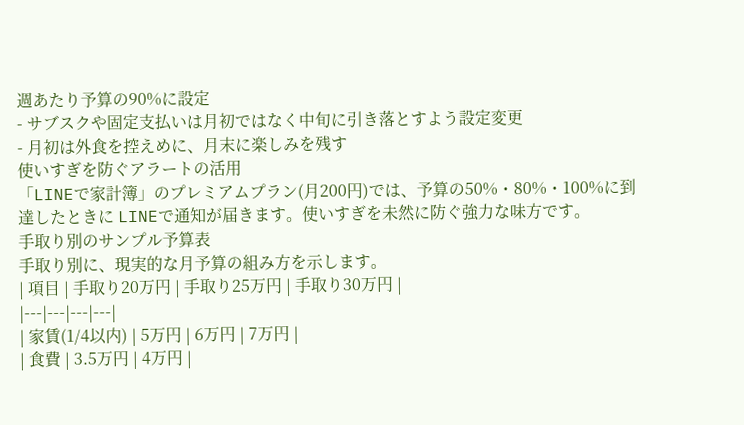週あたり予算の90%に設定
- サブスクや固定支払いは月初ではなく中旬に引き落とすよう設定変更
- 月初は外食を控えめに、月末に楽しみを残す
使いすぎを防ぐアラートの活用
「LINEで家計簿」のプレミアムプラン(月200円)では、予算の50%・80%・100%に到達したときに LINEで通知が届きます。使いすぎを未然に防ぐ強力な味方です。
手取り別のサンプル予算表
手取り別に、現実的な月予算の組み方を示します。
| 項目 | 手取り20万円 | 手取り25万円 | 手取り30万円 |
|---|---|---|---|
| 家賃(1/4以内) | 5万円 | 6万円 | 7万円 |
| 食費 | 3.5万円 | 4万円 |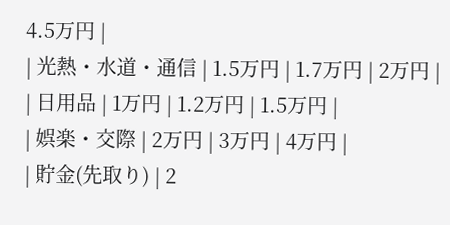4.5万円 |
| 光熱・水道・通信 | 1.5万円 | 1.7万円 | 2万円 |
| 日用品 | 1万円 | 1.2万円 | 1.5万円 |
| 娯楽・交際 | 2万円 | 3万円 | 4万円 |
| 貯金(先取り) | 2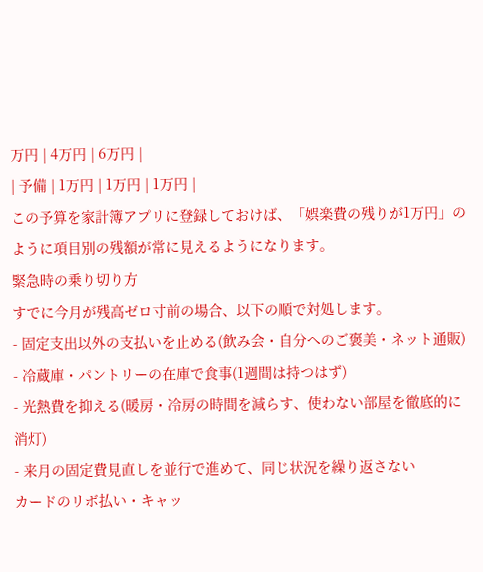万円 | 4万円 | 6万円 |
| 予備 | 1万円 | 1万円 | 1万円 |
この予算を家計簿アプリに登録しておけば、「娯楽費の残りが1万円」のように項目別の残額が常に見えるようになります。
緊急時の乗り切り方
すでに今月が残高ゼロ寸前の場合、以下の順で対処します。
- 固定支出以外の支払いを止める(飲み会・自分へのご褒美・ネット通販)
- 冷蔵庫・パントリーの在庫で食事(1週間は持つはず)
- 光熱費を抑える(暖房・冷房の時間を減らす、使わない部屋を徹底的に消灯)
- 来月の固定費見直しを並行で進めて、同じ状況を繰り返さない
カードのリボ払い・キャッ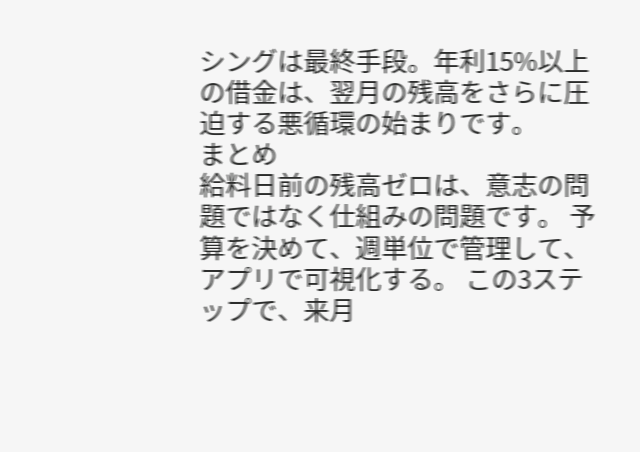シングは最終手段。年利15%以上の借金は、翌月の残高をさらに圧迫する悪循環の始まりです。
まとめ
給料日前の残高ゼロは、意志の問題ではなく仕組みの問題です。 予算を決めて、週単位で管理して、アプリで可視化する。 この3ステップで、来月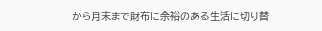から月末まで財布に余裕のある生活に切り替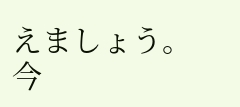えましょう。
今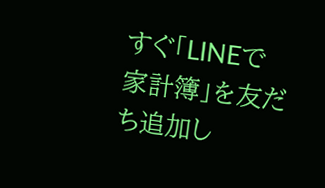すぐ「LINEで家計簿」を友だち追加し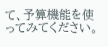て、予算機能を使ってみてください。